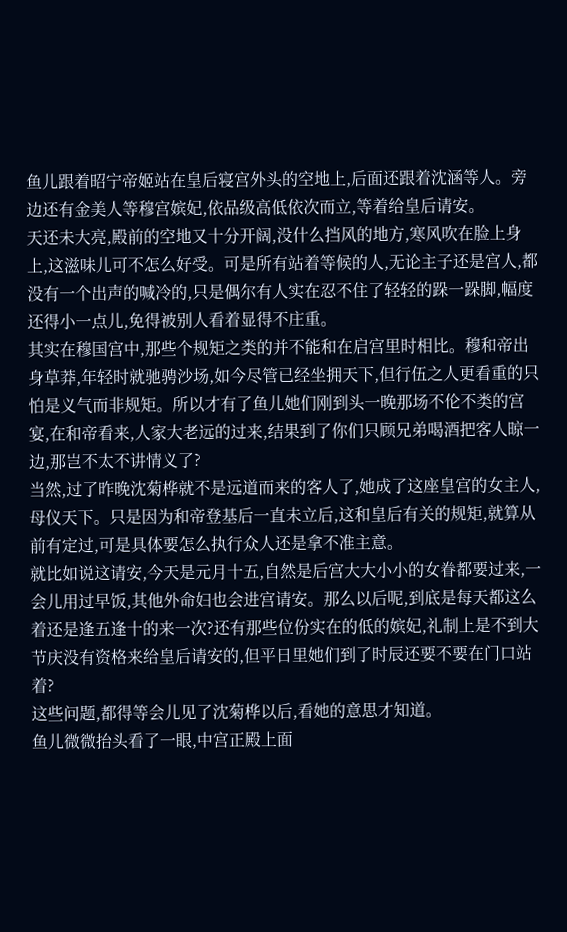鱼儿跟着昭宁帝姬站在皇后寝宫外头的空地上,后面还跟着沈涵等人。旁边还有金美人等穆宫嫔妃,依品级高低依次而立,等着给皇后请安。
天还未大亮,殿前的空地又十分开阔,没什么挡风的地方,寒风吹在脸上身上,这滋味儿可不怎么好受。可是所有站着等候的人,无论主子还是宫人,都没有一个出声的喊冷的,只是偶尔有人实在忍不住了轻轻的跺一跺脚,幅度还得小一点儿,免得被别人看着显得不庄重。
其实在穆国宫中,那些个规矩之类的并不能和在启宫里时相比。穆和帝出身草莽,年轻时就驰骋沙场,如今尽管已经坐拥天下,但行伍之人更看重的只怕是义气而非规矩。所以才有了鱼儿她们刚到头一晚那场不伦不类的宫宴,在和帝看来,人家大老远的过来,结果到了你们只顾兄弟喝酒把客人晾一边,那岂不太不讲情义了?
当然,过了昨晚沈菊桦就不是远道而来的客人了,她成了这座皇宫的女主人,母仪天下。只是因为和帝登基后一直未立后,这和皇后有关的规矩,就算从前有定过,可是具体要怎么执行众人还是拿不准主意。
就比如说这请安,今天是元月十五,自然是后宫大大小小的女眷都要过来,一会儿用过早饭,其他外命妇也会进宫请安。那么以后呢,到底是每天都这么着还是逢五逢十的来一次?还有那些位份实在的低的嫔妃,礼制上是不到大节庆没有资格来给皇后请安的,但平日里她们到了时辰还要不要在门口站着?
这些问题,都得等会儿见了沈菊桦以后,看她的意思才知道。
鱼儿微微抬头看了一眼,中宫正殿上面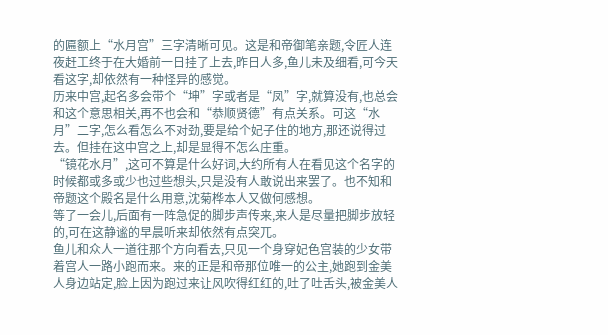的匾额上“水月宫”三字清晰可见。这是和帝御笔亲题,令匠人连夜赶工终于在大婚前一日挂了上去,昨日人多,鱼儿未及细看,可今天看这字,却依然有一种怪异的感觉。
历来中宫,起名多会带个“坤”字或者是“凤”字,就算没有,也总会和这个意思相关,再不也会和“恭顺贤德”有点关系。可这“水月”二字,怎么看怎么不对劲,要是给个妃子住的地方,那还说得过去。但挂在这中宫之上,却是显得不怎么庄重。
“镜花水月”,这可不算是什么好词,大约所有人在看见这个名字的时候都或多或少也过些想头,只是没有人敢说出来罢了。也不知和帝题这个殿名是什么用意,沈菊桦本人又做何感想。
等了一会儿,后面有一阵急促的脚步声传来,来人是尽量把脚步放轻的,可在这静谧的早晨听来却依然有点突兀。
鱼儿和众人一道往那个方向看去,只见一个身穿妃色宫装的少女带着宫人一路小跑而来。来的正是和帝那位唯一的公主,她跑到金美人身边站定,脸上因为跑过来让风吹得红红的,吐了吐舌头,被金美人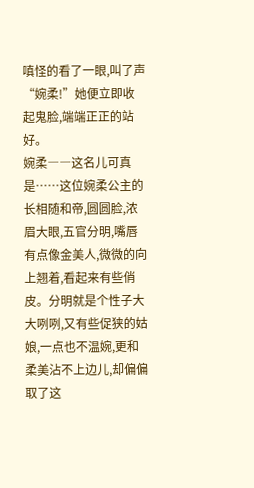嗔怪的看了一眼,叫了声“婉柔!”她便立即收起鬼脸,端端正正的站好。
婉柔――这名儿可真是……这位婉柔公主的长相随和帝,圆圆脸,浓眉大眼,五官分明,嘴唇有点像金美人,微微的向上翘着,看起来有些俏皮。分明就是个性子大大咧咧,又有些促狭的姑娘,一点也不温婉,更和柔美沾不上边儿,却偏偏取了这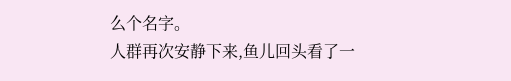么个名字。
人群再次安静下来,鱼儿回头看了一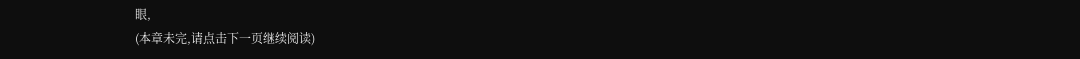眼,
(本章未完,请点击下一页继续阅读)